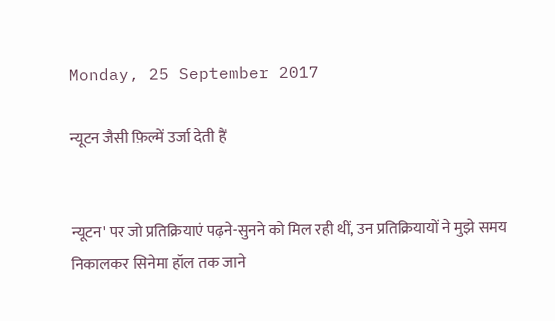Monday, 25 September 2017

न्यूटन जैसी फ़िल्में उर्जा देती हैं


न्यूटन' पर जो प्रतिक्रियाएं पढ़ने-सुनने को मिल रही थीं, उन प्रतिक्रियायों ने मुझे समय निकालकर सिनेमा हॉल तक जाने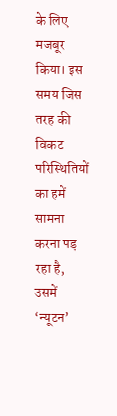के लिए मजबूर किया। इस समय जिस तरह की विकट परिस्थितियों का हमें सामना करना पड़ रहा है, उसमें ‘न्यूटन’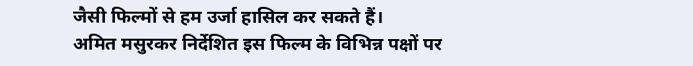जैसी फिल्मों से हम उर्जा हासिल कर सकते हैं।
अमित मसुरकर निर्देशित इस फिल्म के विभिन्न पक्षों पर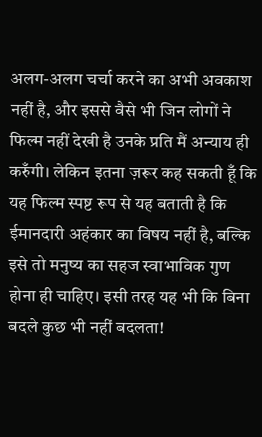अलग-अलग चर्चा करने का अभी अवकाश नहीं है, और इससे वैसे भी जिन लोगों ने फिल्म नहीं देखी है उनके प्रति मैं अन्याय ही करुँगी। लेकिन इतना ज़रूर कह सकती हूँ कि यह फिल्म स्पष्ट रूप से यह बताती है कि ईमानदारी अहंकार का विषय नहीं है, बल्कि इसे तो मनुष्य का सहज स्वाभाविक गुण होना ही चाहिए। इसी तरह यह भी कि बिना बदले कुछ भी नहीं बदलता!